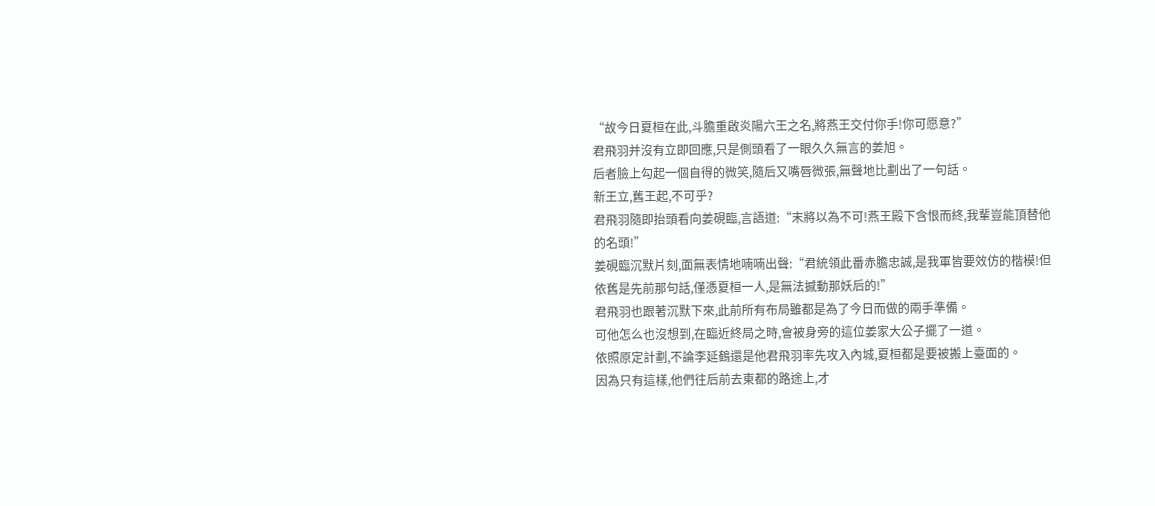“故今日夏桓在此,斗膽重啟炎陽六王之名,將燕王交付你手!你可愿意?”
君飛羽并沒有立即回應,只是側頭看了一眼久久無言的姜旭。
后者臉上勾起一個自得的微笑,隨后又嘴唇微張,無聲地比劃出了一句話。
新王立,舊王起,不可乎?
君飛羽隨即抬頭看向姜硯臨,言語道:“末將以為不可!燕王殿下含恨而終,我輩豈能頂替他的名頭!”
姜硯臨沉默片刻,面無表情地喃喃出聲:“君統領此番赤膽忠誠,是我軍皆要效仿的楷模!但依舊是先前那句話,僅憑夏桓一人,是無法撼動那妖后的!”
君飛羽也跟著沉默下來,此前所有布局雖都是為了今日而做的兩手準備。
可他怎么也沒想到,在臨近終局之時,會被身旁的這位姜家大公子擺了一道。
依照原定計劃,不論李延鶴還是他君飛羽率先攻入內城,夏桓都是要被搬上臺面的。
因為只有這樣,他們往后前去東都的路途上,才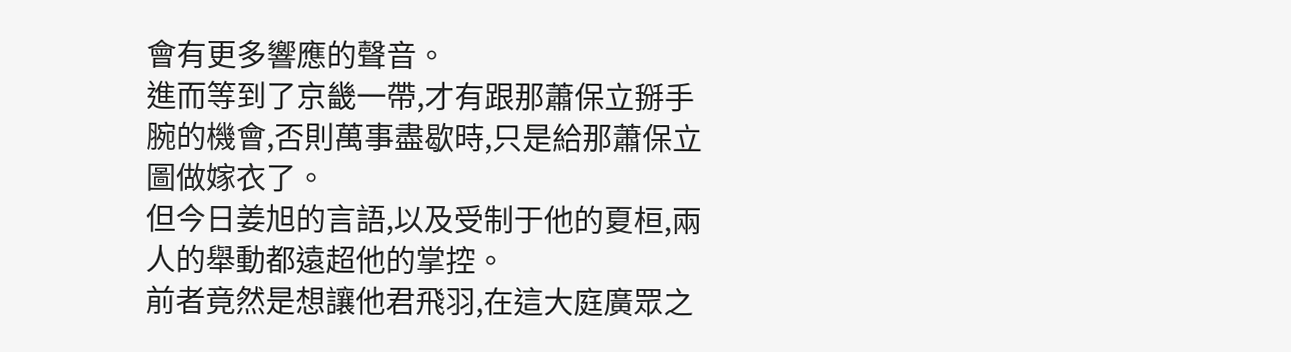會有更多響應的聲音。
進而等到了京畿一帶,才有跟那蕭保立掰手腕的機會,否則萬事盡歇時,只是給那蕭保立圖做嫁衣了。
但今日姜旭的言語,以及受制于他的夏桓,兩人的舉動都遠超他的掌控。
前者竟然是想讓他君飛羽,在這大庭廣眾之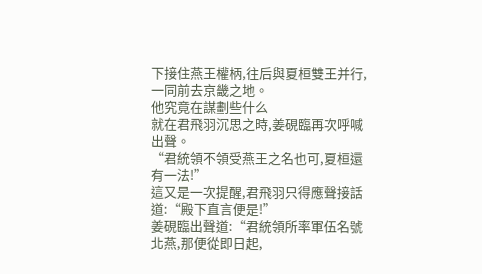下接住燕王權柄,往后與夏桓雙王并行,一同前去京畿之地。
他究竟在謀劃些什么
就在君飛羽沉思之時,姜硯臨再次呼喊出聲。
“君統領不領受燕王之名也可,夏桓還有一法!”
這又是一次提醒,君飛羽只得應聲接話道:“殿下直言便是!”
姜硯臨出聲道:“君統領所率軍伍名號北燕,那便從即日起,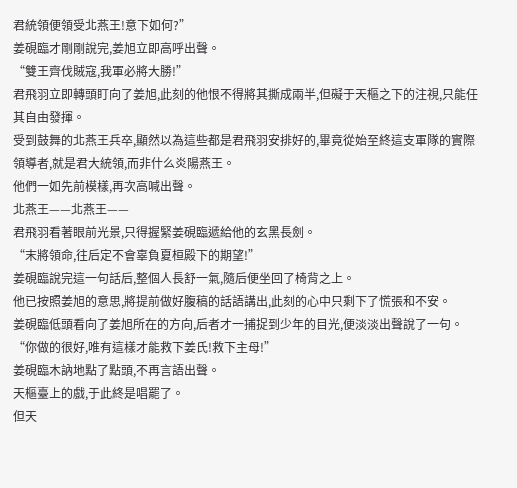君統領便領受北燕王!意下如何?”
姜硯臨才剛剛說完,姜旭立即高呼出聲。
“雙王齊伐賊寇,我軍必將大勝!”
君飛羽立即轉頭盯向了姜旭,此刻的他恨不得將其撕成兩半,但礙于天樞之下的注視,只能任其自由發揮。
受到鼓舞的北燕王兵卒,顯然以為這些都是君飛羽安排好的,畢竟從始至終這支軍隊的實際領導者,就是君大統領,而非什么炎陽燕王。
他們一如先前模樣,再次高喊出聲。
北燕王——北燕王——
君飛羽看著眼前光景,只得握緊姜硯臨遞給他的玄黑長劍。
“末將領命,往后定不會辜負夏桓殿下的期望!”
姜硯臨說完這一句話后,整個人長舒一氣,隨后便坐回了椅背之上。
他已按照姜旭的意思,將提前做好腹稿的話語講出,此刻的心中只剩下了慌張和不安。
姜硯臨低頭看向了姜旭所在的方向,后者才一捕捉到少年的目光,便淡淡出聲說了一句。
“你做的很好,唯有這樣才能救下姜氏!救下主母!”
姜硯臨木訥地點了點頭,不再言語出聲。
天樞臺上的戲,于此終是唱罷了。
但天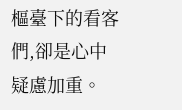樞臺下的看客們,卻是心中疑慮加重。